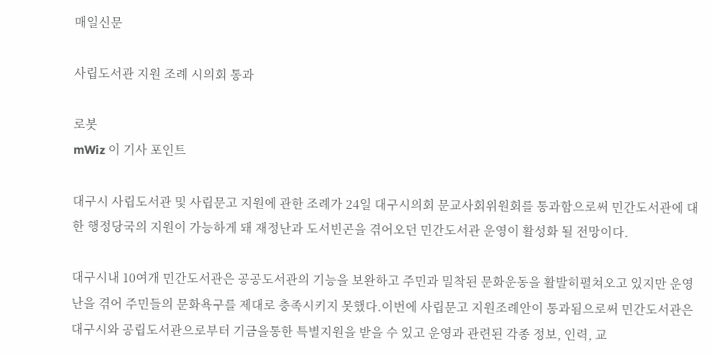매일신문

사립도서관 지원 조례 시의회 통과

로봇
mWiz 이 기사 포인트

대구시 사립도서관 및 사립문고 지원에 관한 조례가 24일 대구시의회 문교사회위원회를 통과함으로써 민간도서관에 대한 행정당국의 지원이 가능하게 돼 재정난과 도서빈곤을 겪어오던 민간도서관 운영이 활성화 될 전망이다.

대구시내 10여개 민간도서관은 공공도서관의 기능을 보완하고 주민과 밀착된 문화운동을 활발히펼쳐오고 있지만 운영난을 겪어 주민들의 문화욕구를 제대로 충족시키지 못했다.이번에 사립문고 지원조례안이 통과됨으로써 민간도서관은 대구시와 공립도서관으로부터 기금을통한 특별지원을 받을 수 있고 운영과 관련된 각종 정보, 인력, 교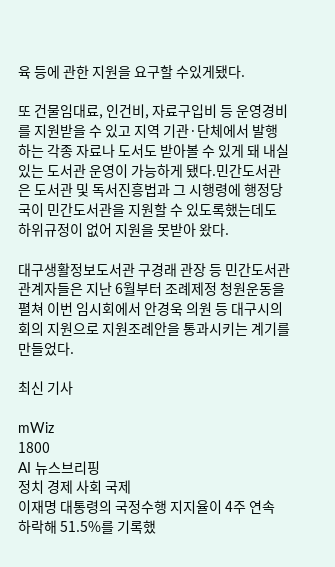육 등에 관한 지원을 요구할 수있게됐다.

또 건물임대료, 인건비, 자료구입비 등 운영경비를 지원받을 수 있고 지역 기관·단체에서 발행하는 각종 자료나 도서도 받아볼 수 있게 돼 내실있는 도서관 운영이 가능하게 됐다.민간도서관은 도서관 및 독서진흥법과 그 시행령에 행정당국이 민간도서관을 지원할 수 있도록했는데도 하위규정이 없어 지원을 못받아 왔다.

대구생활정보도서관 구경래 관장 등 민간도서관 관계자들은 지난 6월부터 조례제정 청원운동을펼쳐 이번 임시회에서 안경욱 의원 등 대구시의회의 지원으로 지원조례안을 통과시키는 계기를만들었다.

최신 기사

mWiz
1800
AI 뉴스브리핑
정치 경제 사회 국제
이재명 대통령의 국정수행 지지율이 4주 연속 하락해 51.5%를 기록했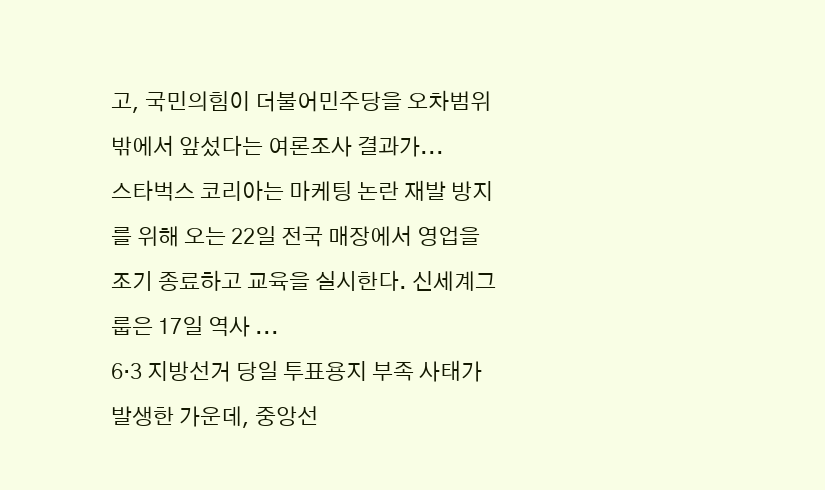고, 국민의힘이 더불어민주당을 오차범위 밖에서 앞섰다는 여론조사 결과가...
스타벅스 코리아는 마케팅 논란 재발 방지를 위해 오는 22일 전국 매장에서 영업을 조기 종료하고 교육을 실시한다. 신세계그룹은 17일 역사 ...
6·3 지방선거 당일 투표용지 부족 사태가 발생한 가운데, 중앙선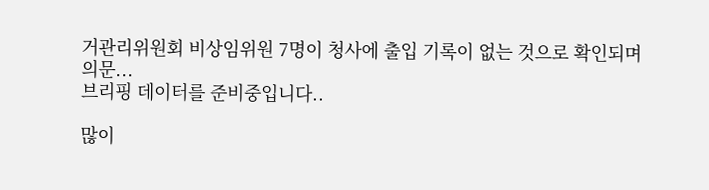거관리위원회 비상임위원 7명이 청사에 출입 기록이 없는 것으로 확인되며 의문...
브리핑 데이터를 준비중입니다..

많이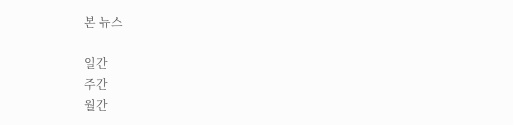본 뉴스

일간
주간
월간